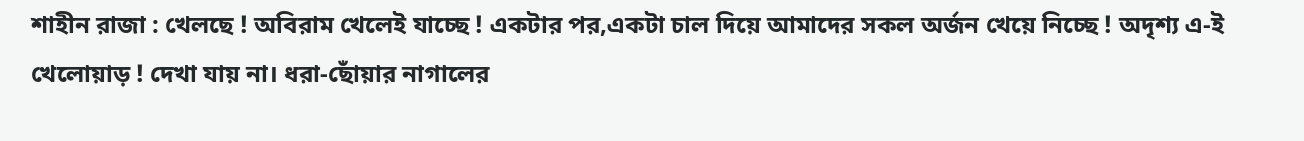শাহীন রাজা : খেলছে ! অবিরাম খেলেই যাচ্ছে ! একটার পর,একটা চাল দিয়ে আমাদের সকল অর্জন খেয়ে নিচ্ছে ! অদৃশ্য এ-ই খেলোয়াড় ! দেখা যায় না। ধরা-ছোঁয়ার নাগালের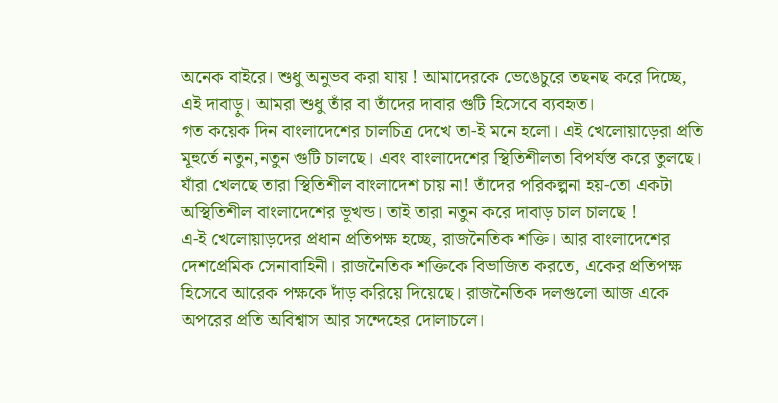অনেক বাইরে। শুধু অনুভব করা যায় ! আমাদেরকে ভেঙেচুরে তছনছ করে দিচ্ছে, এই দাবাড়ু। আমরা শুধু তাঁর বা তাঁদের দাবার গুটি হিসেবে ব্যবহৃত।
গত কয়েক দিন বাংলাদেশের চালচিত্র দেখে তা-ই মনে হলো। এই খেলোয়াড়েরা প্রতি মূহুর্তে নতুন,নতুন গুটি চালছে। এবং বাংলাদেশের স্থিতিশীলতা বিপর্যস্ত করে তুলছে। যাঁরা খেলছে তারা স্থিতিশীল বাংলাদেশ চায় না! তাঁদের পরিকল্পনা হয়-তো একটা অস্থিতিশীল বাংলাদেশের ভূখন্ড। তাই তারা নতুন করে দাবাড় চাল চালছে !
এ-ই খেলোয়াড়দের প্রধান প্রতিপক্ষ হচ্ছে, রাজনৈতিক শক্তি। আর বাংলাদেশের দেশপ্রেমিক সেনাবাহিনী। রাজনৈতিক শক্তিকে বিভাজিত করতে, একের প্রতিপক্ষ হিসেবে আরেক পক্ষকে দাঁড় করিয়ে দিয়েছে। রাজনৈতিক দলগুলো আজ একে অপরের প্রতি অবিশ্বাস আর সন্দেহের দোলাচলে।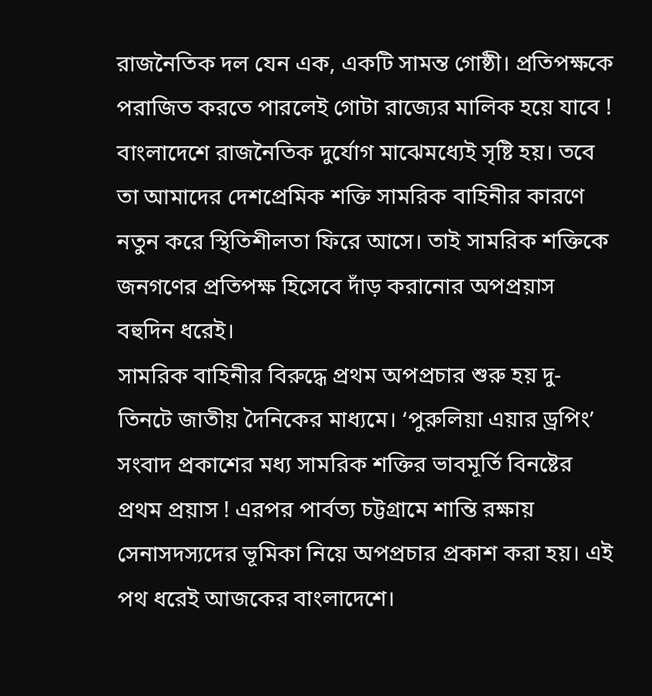রাজনৈতিক দল যেন এক, একটি সামন্ত গোষ্ঠী। প্রতিপক্ষকে পরাজিত করতে পারলেই গোটা রাজ্যের মালিক হয়ে যাবে !
বাংলাদেশে রাজনৈতিক দুর্যোগ মাঝেমধ্যেই সৃষ্টি হয়। তবে তা আমাদের দেশপ্রেমিক শক্তি সামরিক বাহিনীর কারণে নতুন করে স্থিতিশীলতা ফিরে আসে। তাই সামরিক শক্তিকে জনগণের প্রতিপক্ষ হিসেবে দাঁড় করানোর অপপ্রয়াস বহুদিন ধরেই।
সামরিক বাহিনীর বিরুদ্ধে প্রথম অপপ্রচার শুরু হয় দু-তিনটে জাতীয় দৈনিকের মাধ্যমে। ‘পুরুলিয়া এয়ার ড্রপিং’ সংবাদ প্রকাশের মধ্য সামরিক শক্তির ভাবমূর্তি বিনষ্টের প্রথম প্রয়াস ! এরপর পার্বত্য চট্টগ্রামে শান্তি রক্ষায় সেনাসদস্যদের ভূমিকা নিয়ে অপপ্রচার প্রকাশ করা হয়। এই পথ ধরেই আজকের বাংলাদেশে।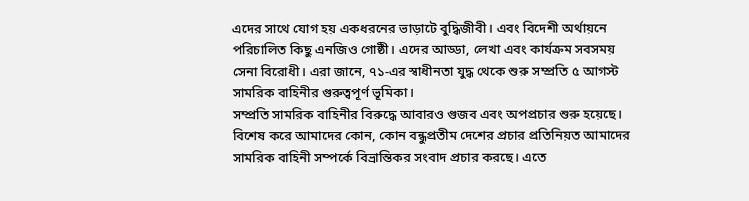এদের সাথে যোগ হয় একধরনের ভাড়াটে বুদ্ধিজীবী। এবং বিদেশী অর্থায়নে পরিচালিত কিছু এনজিও গোষ্ঠী। এদের আড্ডা, লেখা এবং কার্যক্রম সবসময় সেনা বিরোধী। এরা জানে, ৭১-এর স্বাধীনতা যুদ্ধ থেকে শুরু সম্প্রতি ৫ আগস্ট সামরিক বাহিনীর গুরুত্বপূর্ণ ভূমিকা।
সম্প্রতি সামরিক বাহিনীর বিরুদ্ধে আবারও গুজব এবং অপপ্রচার শুরু হয়েছে। বিশেষ করে আমাদের কোন, কোন বন্ধুপ্রতীম দেশের প্রচার প্রতিনিয়ত আমাদের সামরিক বাহিনী সম্পর্কে বিভ্রান্তিকর সংবাদ প্রচার করছে। এতে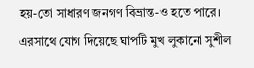হয়-তো সাধারণ জনগণ বিভ্রান্ত-ও হতে পারে। এরসাথে যোগ দিয়েছে ঘাপটি মুখ লুকানো সুশীল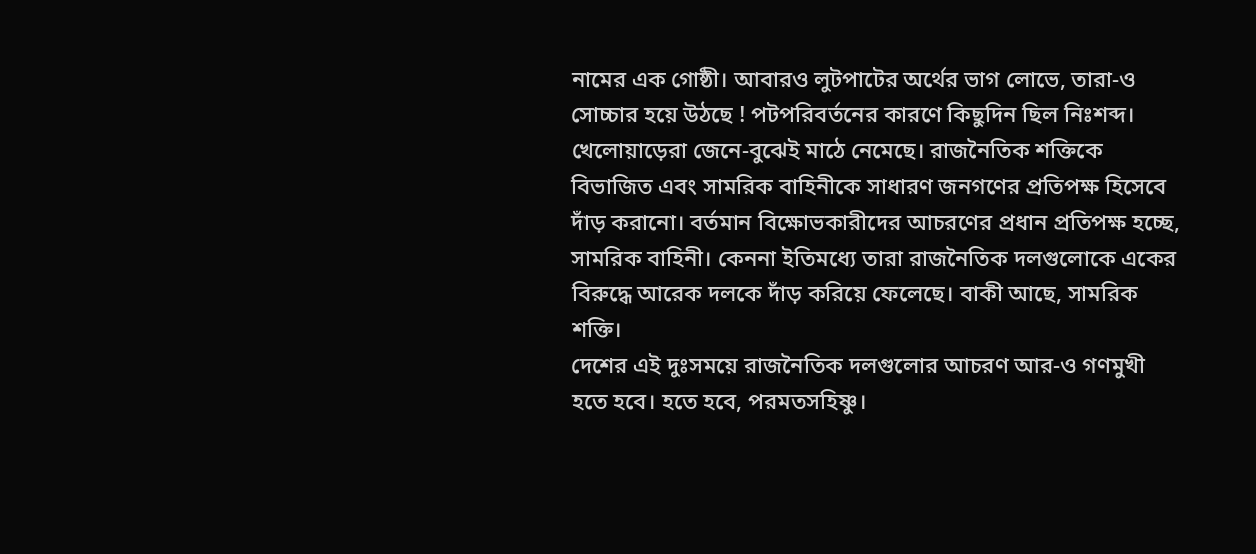নামের এক গোষ্ঠী। আবারও লুটপাটের অর্থের ভাগ লোভে, তারা-ও সোচ্চার হয়ে উঠছে ! পটপরিবর্তনের কারণে কিছুদিন ছিল নিঃশব্দ।
খেলোয়াড়েরা জেনে-বুঝেই মাঠে নেমেছে। রাজনৈতিক শক্তিকে বিভাজিত এবং সামরিক বাহিনীকে সাধারণ জনগণের প্রতিপক্ষ হিসেবে দাঁড় করানো। বর্তমান বিক্ষোভকারীদের আচরণের প্রধান প্রতিপক্ষ হচ্ছে, সামরিক বাহিনী। কেননা ইতিমধ্যে তারা রাজনৈতিক দলগুলোকে একের বিরুদ্ধে আরেক দলকে দাঁড় করিয়ে ফেলেছে। বাকী আছে, সামরিক শক্তি।
দেশের এই দুঃসময়ে রাজনৈতিক দলগুলোর আচরণ আর-ও গণমুখী হতে হবে। হতে হবে, পরমতসহিষ্ণু।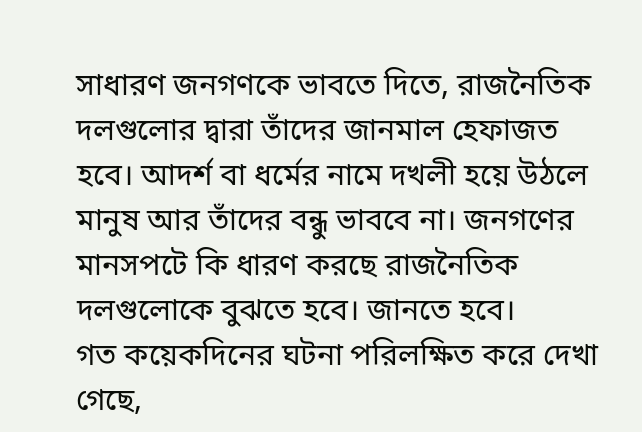সাধারণ জনগণকে ভাবতে দিতে, রাজনৈতিক দলগুলোর দ্বারা তাঁদের জানমাল হেফাজত হবে। আদর্শ বা ধর্মের নামে দখলী হয়ে উঠলে মানুষ আর তাঁদের বন্ধু ভাববে না। জনগণের মানসপটে কি ধারণ করছে রাজনৈতিক দলগুলোকে বুঝতে হবে। জানতে হবে।
গত কয়েকদিনের ঘটনা পরিলক্ষিত করে দেখা গেছে,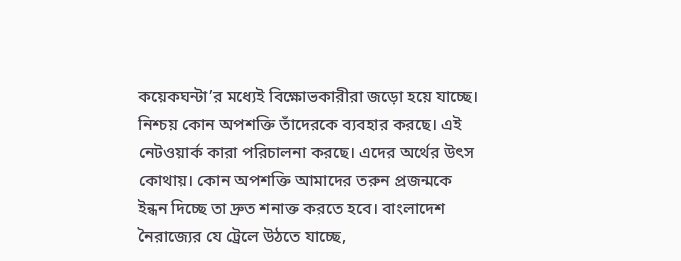কয়েকঘন্টা’র মধ্যেই বিক্ষোভকারীরা জড়ো হয়ে যাচ্ছে। নিশ্চয় কোন অপশক্তি তাঁদেরকে ব্যবহার করছে। এই নেটওয়ার্ক কারা পরিচালনা করছে। এদের অর্থের উৎস কোথায়। কোন অপশক্তি আমাদের তরুন প্রজন্মকে ইন্ধন দিচ্ছে তা দ্রুত শনাক্ত করতে হবে। বাংলাদেশ নৈরাজ্যের যে ট্রেলে উঠতে যাচ্ছে,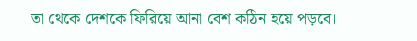তা থেকে দেশকে ফিরিয়ে আনা বেশ কঠিন হয়ে পড়বে।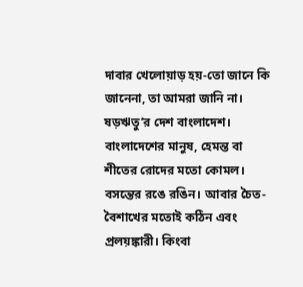দাবার খেলোয়াড় হয়-তো জানে কি জানেনা, তা আমরা জানি না। ষড়ঋতু’র দেশ বাংলাদেশ। বাংলাদেশের মানুষ, হেমন্ত বা শীতের রোদের মতো কোমল। বসন্তের রঙে রঙিন। আবার চৈত-বৈশাখের মতোই কঠিন এবং প্রলয়ঙ্কারী। কিংবা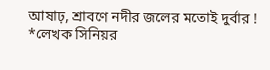আষাঢ়, শ্রাবণে নদীর জলের মতোই দুর্বার !
*লেখক সিনিয়র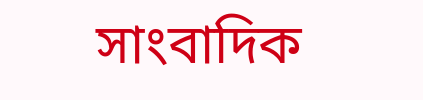সাংবাদিক